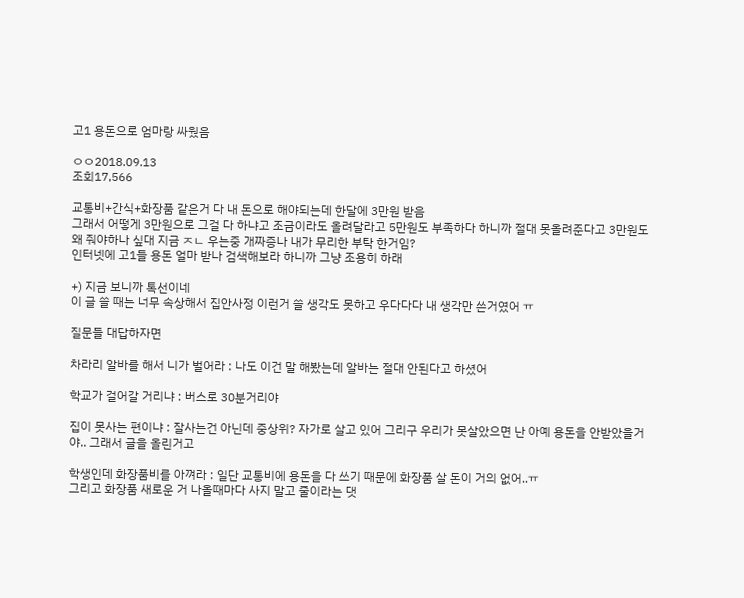고1 용돈으로 엄마랑 싸웠음

ㅇㅇ2018.09.13
조회17,566

교통비+간식+화장품 같은거 다 내 돈으로 해야되는데 한달에 3만원 받음
그래서 어떻게 3만원으로 그걸 다 하냐고 조금이라도 올려달라고 5만원도 부족하다 하니까 절대 못올려준다고 3만원도 왜 줘야하나 싶대 지금 ㅈㄴ 우는중 개짜증나 내가 무리한 부탁 한거임?
인터넷에 고1들 용돈 얼마 받나 검색해보라 하니까 그냥 조용히 하래

+) 지금 보니까 톡선이네
이 글 쓸 때는 너무 속상해서 집안사정 이런거 쓸 생각도 못하고 우다다다 내 생각만 쓴거였어 ㅠ

질문들 대답하자면

차라리 알바를 해서 니가 벌어라 : 나도 이건 말 해봤는데 알바는 절대 안된다고 하셨어

학교가 걸어갈 거리냐 : 버스로 30분거리야

집이 못사는 편이냐 : 잘사는건 아닌데 중상위? 자가로 살고 있어 그리구 우리가 못살았으면 난 아예 용돈을 안받았을거야.. 그래서 글을 올린거고

학생인데 화장품비를 아껴라 : 일단 교통비에 용돈을 다 쓰기 때문에 화장품 살 돈이 거의 없어..ㅠ
그리고 화장품 새로운 거 나올때마다 사지 말고 줄이라는 댓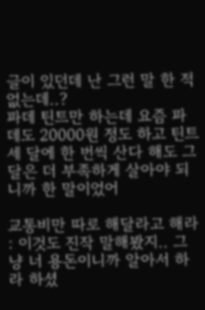글이 있던데 난 그런 말 한 적 없는데..?
파데 틴트만 하는데 요즘 파데도 20000원 정도 하고 틴트 세 달에 한 번씩 산다 해도 그 달은 더 부족하게 살아야 되니까 한 말이었어

교통비만 따로 해달라고 해라 : 이것도 진작 말해봤지.. 그냥 너 용돈이니까 알아서 하라 하셨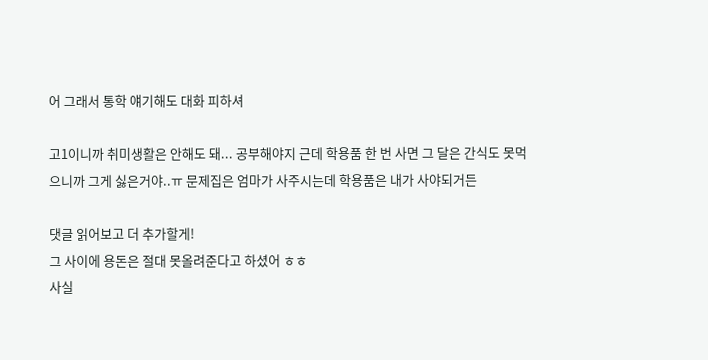어 그래서 통학 얘기해도 대화 피하셔

고1이니까 취미생활은 안해도 돼... 공부해야지 근데 학용품 한 번 사면 그 달은 간식도 못먹으니까 그게 싫은거야..ㅠ 문제집은 엄마가 사주시는데 학용품은 내가 사야되거든

댓글 읽어보고 더 추가할게!
그 사이에 용돈은 절대 못올려준다고 하셨어 ㅎㅎ
사실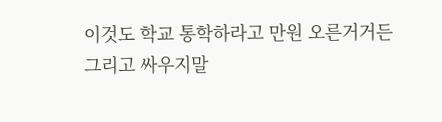이것도 학교 통학하라고 만원 오른거거든
그리고 싸우지말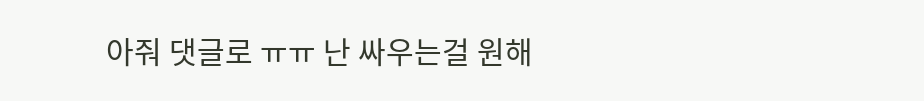아줘 댓글로 ㅠㅠ 난 싸우는걸 원해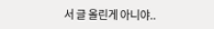서 글 올린게 아니야..